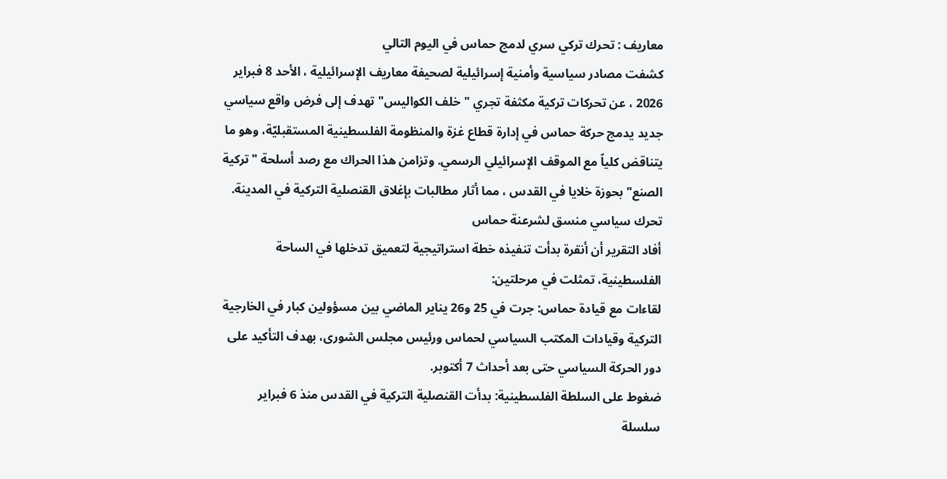معاريف : تحرك تركي سري لدمج حماس في اليوم التالي
كشفت مصادر سياسية وأمنية إسرائيلية لصحيفة معاريف الإسرائيلية ، الأحد 8 فبراير 2026 ، عن تحركات تركية مكثفة تجري "خلف الكواليس" تهدف إلى فرض واقع سياسي جديد يدمج حركة حماس في إدارة قطاع غزة والمنظومة الفلسطينية المستقبليّة، وهو ما يتناقض كلياً مع الموقف الإسرائيلي الرسمي. وتزامن هذا الحراك مع رصد أسلحة "تركية الصنع" بحوزة خلايا في القدس ، مما أثار مطالبات بإغلاق القنصلية التركية في المدينة.
تحرك سياسي منسق لشرعنة حماس
أفاد التقرير أن أنقرة بدأت تنفيذه خطة استراتيجية لتعميق تدخلها في الساحة الفلسطينية، تمثلت في مرحلتين:
لقاءات مع قيادة حماس: جرت في 25 و26 يناير الماضي بين مسؤولين كبار في الخارجية التركية وقيادات المكتب السياسي لحماس ورئيس مجلس الشورى، بهدف التأكيد على دور الحركة السياسي حتى بعد أحداث 7 أكتوبر.
ضغوط على السلطة الفلسطينية: بدأت القنصلية التركية في القدس منذ 6 فبراير سلسلة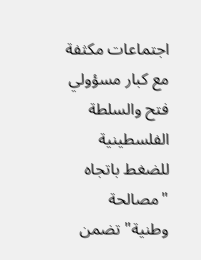اجتماعات مكثفة مع كبار مسؤولي فتح والسلطة الفلسطينية للضغط باتجاه "مصالحة وطنية" تضمن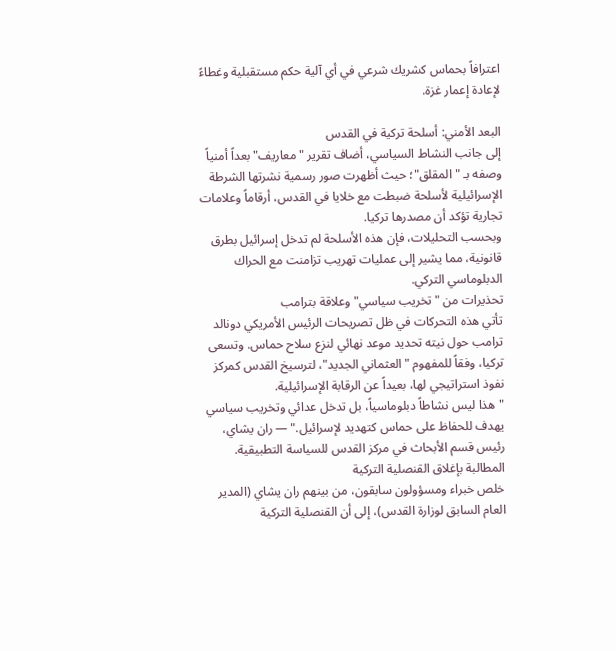اعترافاً بحماس كشريك شرعي في أي آلية حكم مستقبلية وغطاءً لإعادة إعمار غزة.

البعد الأمني: أسلحة تركية في القدس
إلى جانب النشاط السياسي، أضاف تقرير "معاريف" بعداً أمنياً وصفه بـ "المقلق"؛ حيث أظهرت صور رسمية نشرتها الشرطة الإسرائيلية لأسلحة ضبطت مع خلايا في القدس، أرقاماً وعلامات تجارية تؤكد أن مصدرها تركيا.
وبحسب التحليلات، فإن هذه الأسلحة لم تدخل إسرائيل بطرق قانونية، مما يشير إلى عمليات تهريب تزامنت مع الحراك الدبلوماسي التركي.
تحذيرات من "تخريب سياسي" وعلاقة بترامب
تأتي هذه التحركات في ظل تصريحات الرئيس الأمريكي دونالد ترامب حول نيته تحديد موعد نهائي لنزع سلاح حماس. وتسعى تركيا، وفقاً للمفهوم "العثماني الجديد"، لترسيخ القدس كمركز نفوذ استراتيجي لها، بعيداً عن الرقابة الإسرائيلية.
"هذا ليس نشاطاً دبلوماسياً، بل تدخل عدائي وتخريب سياسي يهدف للحفاظ على حماس كتهديد لإسرائيل." — ران يشاي، رئيس قسم الأبحاث في مركز القدس للسياسة التطبيقية.
المطالبة بإغلاق القنصلية التركية
خلص خبراء ومسؤولون سابقون، من بينهم ران يشاي (المدير العام السابق لوزارة القدس)، إلى أن القنصلية التركية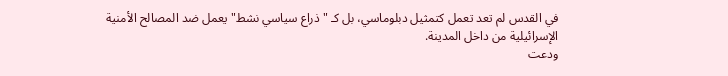في القدس لم تعد تعمل كتمثيل دبلوماسي، بل كـ "ذراع سياسي نشط" يعمل ضد المصالح الأمنية الإسرائيلية من داخل المدينة.
ودعت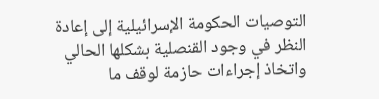التوصيات الحكومة الإسرائيلية إلى إعادة النظر في وجود القنصلية بشكلها الحالي واتخاذ إجراءات حازمة لوقف ما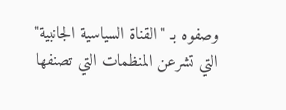وصفوه بـ "القناة السياسية الجانبية" التي تشرعن المنظمات التي تصنفها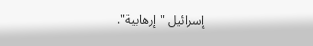إسرائيل "إرهابية".